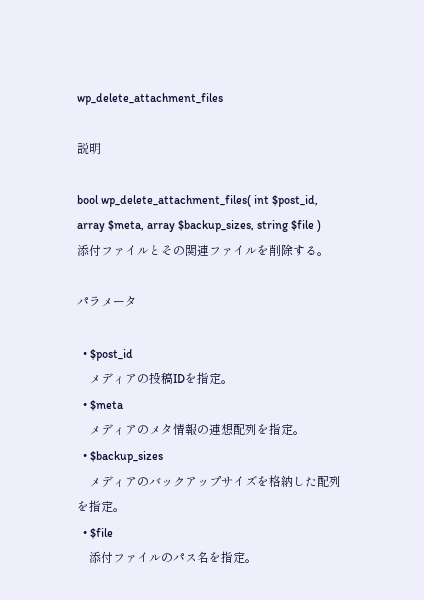wp_delete_attachment_files

説明

bool wp_delete_attachment_files( int $post_id, array $meta, array $backup_sizes, string $file )
添付ファイルとその関連ファイルを削除する。

パラメータ

  • $post_id
    メディアの投稿IDを指定。
  • $meta
    メディアのメタ情報の連想配列を指定。
  • $backup_sizes
    メディアのバックアップサイズを格納した配列を指定。
  • $file
    添付ファイルのパス名を指定。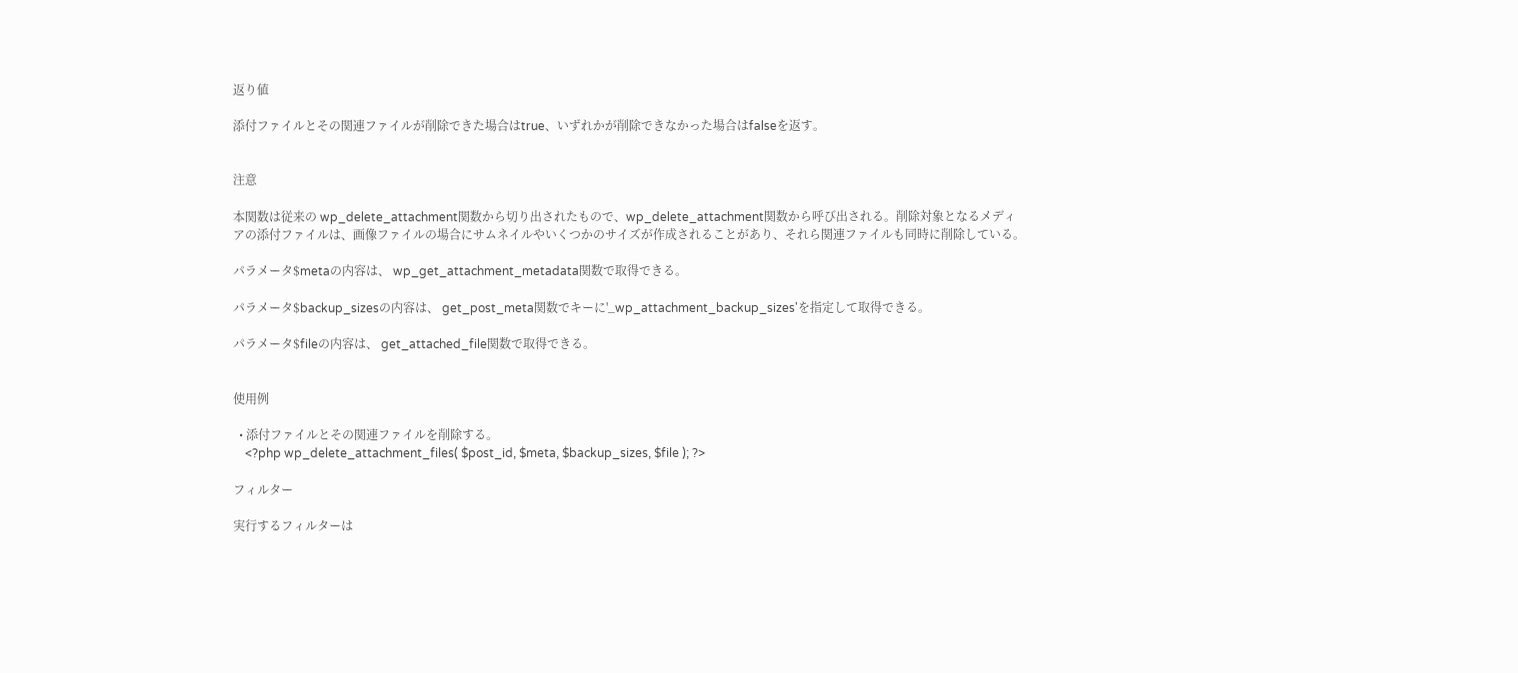返り値

添付ファイルとその関連ファイルが削除できた場合はtrue、いずれかが削除できなかった場合はfalseを返す。


注意

本関数は従来の wp_delete_attachment関数から切り出されたもので、wp_delete_attachment関数から呼び出される。削除対象となるメディアの添付ファイルは、画像ファイルの場合にサムネイルやいくつかのサイズが作成されることがあり、それら関連ファイルも同時に削除している。

パラメータ$metaの内容は、 wp_get_attachment_metadata関数で取得できる。

パラメータ$backup_sizesの内容は、 get_post_meta関数でキーに'_wp_attachment_backup_sizes'を指定して取得できる。

パラメータ$fileの内容は、 get_attached_file関数で取得できる。


使用例

  • 添付ファイルとその関連ファイルを削除する。
    <?php wp_delete_attachment_files( $post_id, $meta, $backup_sizes, $file ); ?>

フィルター

実行するフィルターは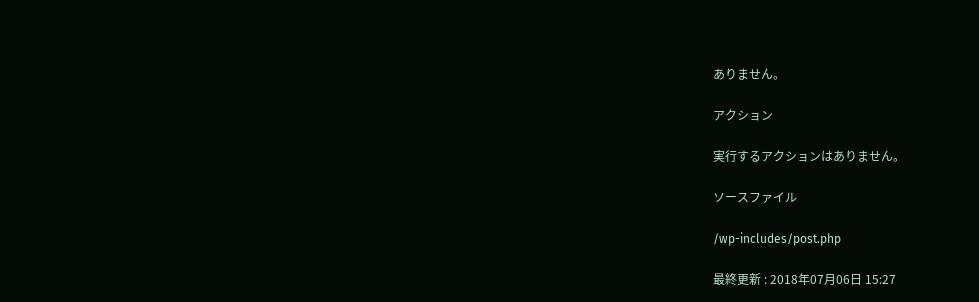ありません。

アクション

実行するアクションはありません。

ソースファイル

/wp-includes/post.php

最終更新 : 2018年07月06日 15:27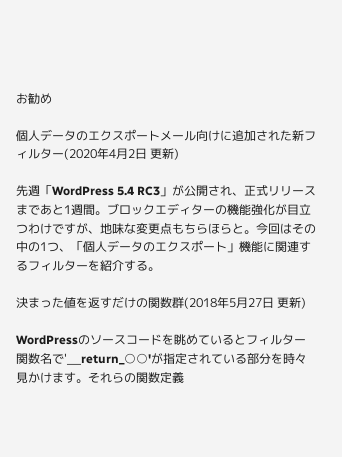お勧め

個人データのエクスポートメール向けに追加された新フィルター(2020年4月2日 更新)

先週「WordPress 5.4 RC3」が公開され、正式リリースまであと1週間。ブロックエディターの機能強化が目立つわけですが、地味な変更点もちらほらと。今回はその中の1つ、「個人データのエクスポート」機能に関連するフィルターを紹介する。

決まった値を返すだけの関数群(2018年5月27日 更新)

WordPressのソースコードを眺めているとフィルター関数名で'__return_○○'が指定されている部分を時々見かけます。それらの関数定義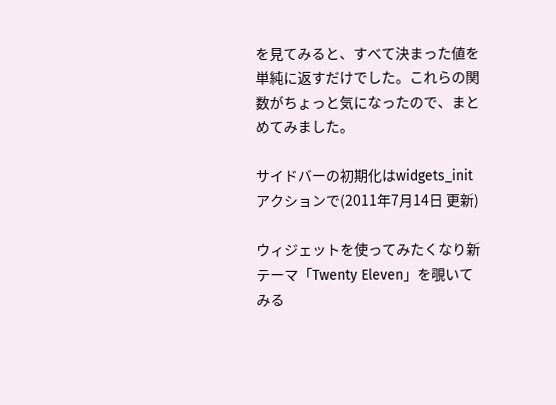を見てみると、すべて決まった値を単純に返すだけでした。これらの関数がちょっと気になったので、まとめてみました。

サイドバーの初期化はwidgets_initアクションで(2011年7月14日 更新)

ウィジェットを使ってみたくなり新テーマ「Twenty Eleven」を覗いてみる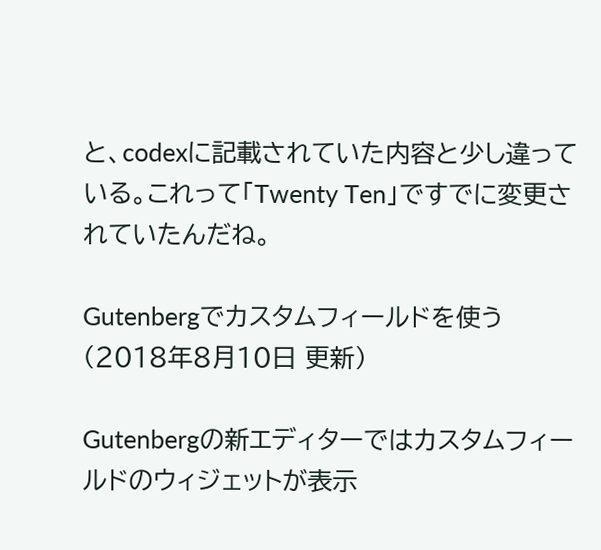と、codexに記載されていた内容と少し違っている。これって「Twenty Ten」ですでに変更されていたんだね。

Gutenbergでカスタムフィールドを使う(2018年8月10日 更新)

Gutenbergの新エディターではカスタムフィールドのウィジェットが表示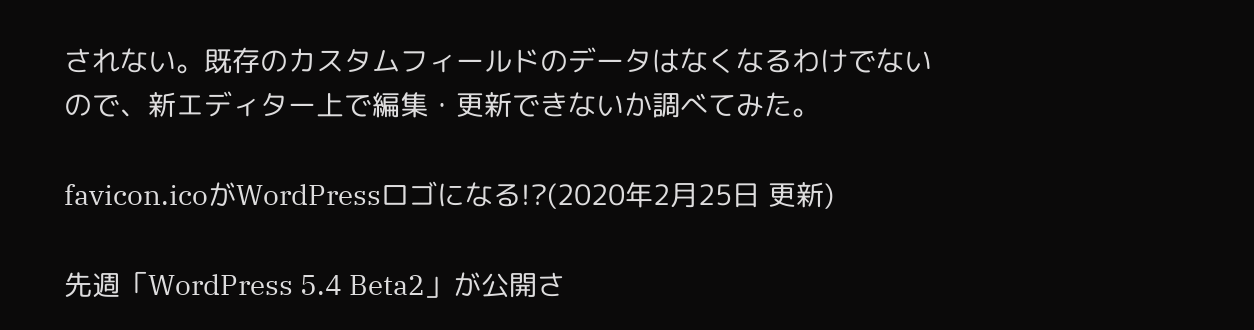されない。既存のカスタムフィールドのデータはなくなるわけでないので、新エディター上で編集・更新できないか調べてみた。

favicon.icoがWordPressロゴになる!?(2020年2月25日 更新)

先週「WordPress 5.4 Beta2」が公開さ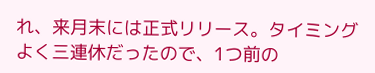れ、来月末には正式リリース。タイミングよく三連休だったので、1つ前の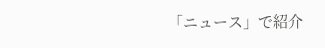「ニュース」で紹介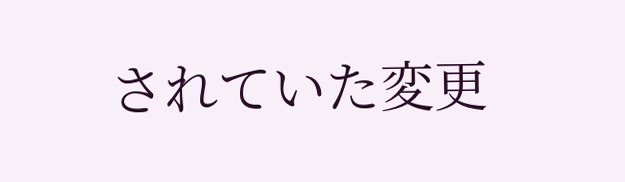されていた変更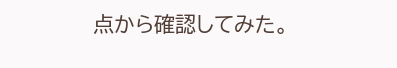点から確認してみた。